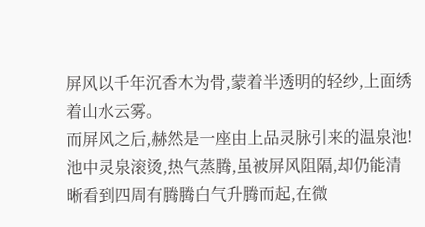屏风以千年沉香木为骨,蒙着半透明的轻纱,上面绣着山水云雾。
而屏风之后,赫然是一座由上品灵脉引来的温泉池!
池中灵泉滚烫,热气蒸腾,虽被屏风阻隔,却仍能清晰看到四周有腾腾白气升腾而起,在微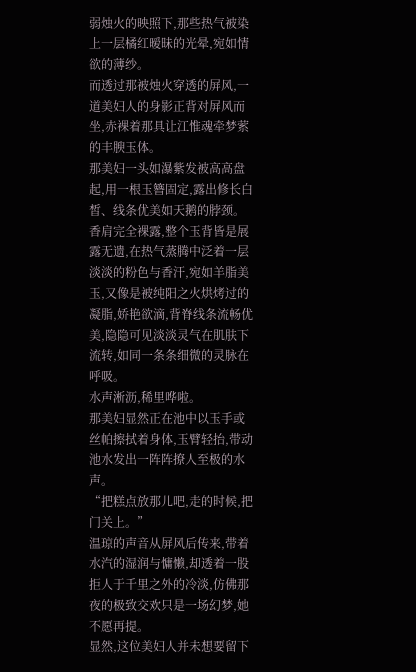弱烛火的映照下,那些热气被染上一层橘红暧昧的光晕,宛如情欲的薄纱。
而透过那被烛火穿透的屏风,一道美妇人的身影正背对屏风而坐,赤裸着那具让江惟魂牵梦萦的丰腴玉体。
那美妇一头如瀑紫发被高高盘起,用一根玉簪固定,露出修长白皙、线条优美如天鹅的脖颈。
香肩完全裸露,整个玉背皆是展露无遗,在热气蒸腾中泛着一层淡淡的粉色与香汗,宛如羊脂美玉,又像是被纯阳之火烘烤过的凝脂,娇艳欲滴,背脊线条流畅优美,隐隐可见淡淡灵气在肌肤下流转,如同一条条细微的灵脉在呼吸。
水声淅沥,稀里哗啦。
那美妇显然正在池中以玉手或丝帕擦拭着身体,玉臂轻抬,带动池水发出一阵阵撩人至极的水声。
“把糕点放那儿吧,走的时候,把门关上。”
温琼的声音从屏风后传来,带着水汽的湿润与慵懒,却透着一股拒人于千里之外的冷淡,仿佛那夜的极致交欢只是一场幻梦,她不愿再提。
显然,这位美妇人并未想要留下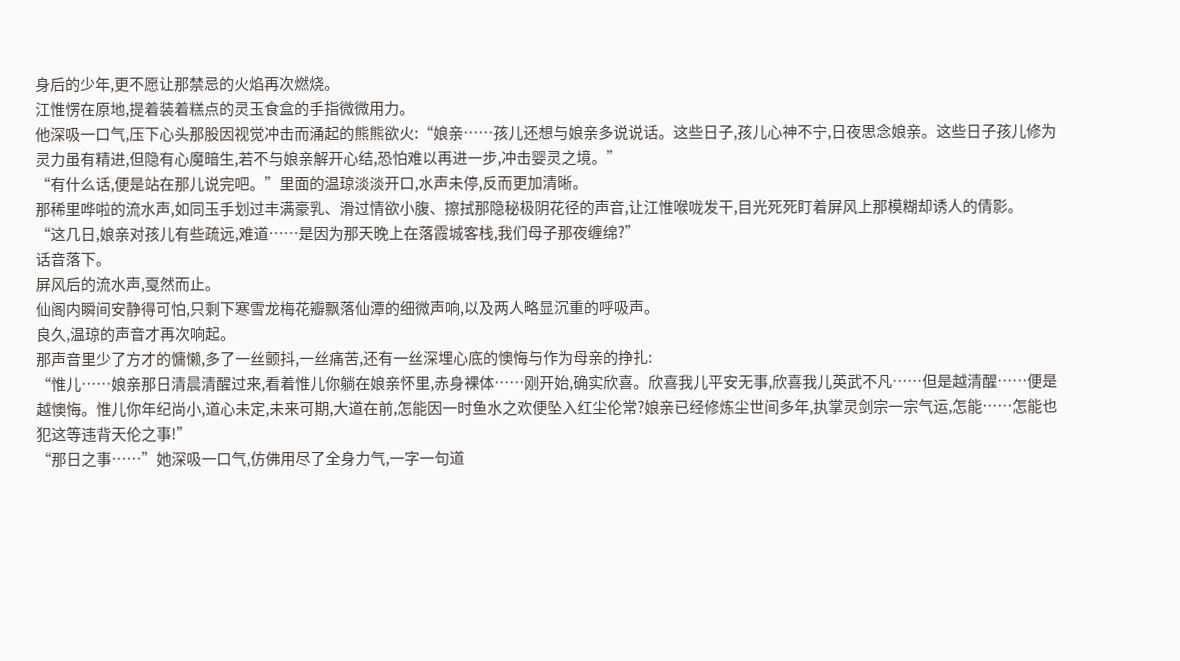身后的少年,更不愿让那禁忌的火焰再次燃烧。
江惟愣在原地,提着装着糕点的灵玉食盒的手指微微用力。
他深吸一口气,压下心头那股因视觉冲击而涌起的熊熊欲火:“娘亲……孩儿还想与娘亲多说说话。这些日子,孩儿心神不宁,日夜思念娘亲。这些日子孩儿修为灵力虽有精进,但隐有心魔暗生,若不与娘亲解开心结,恐怕难以再进一步,冲击婴灵之境。”
“有什么话,便是站在那儿说完吧。”里面的温琼淡淡开口,水声未停,反而更加清晰。
那稀里哗啦的流水声,如同玉手划过丰满豪乳、滑过情欲小腹、擦拭那隐秘极阴花径的声音,让江惟喉咙发干,目光死死盯着屏风上那模糊却诱人的倩影。
“这几日,娘亲对孩儿有些疏远,难道……是因为那天晚上在落霞城客栈,我们母子那夜缠绵?”
话音落下。
屏风后的流水声,戛然而止。
仙阁内瞬间安静得可怕,只剩下寒雪龙梅花瓣飘落仙潭的细微声响,以及两人略显沉重的呼吸声。
良久,温琼的声音才再次响起。
那声音里少了方才的慵懒,多了一丝颤抖,一丝痛苦,还有一丝深埋心底的懊悔与作为母亲的挣扎:
“惟儿……娘亲那日清晨清醒过来,看着惟儿你躺在娘亲怀里,赤身裸体……刚开始,确实欣喜。欣喜我儿平安无事,欣喜我儿英武不凡……但是越清醒……便是越懊悔。惟儿你年纪尚小,道心未定,未来可期,大道在前,怎能因一时鱼水之欢便坠入红尘伦常?娘亲已经修炼尘世间多年,执掌灵剑宗一宗气运,怎能……怎能也犯这等违背天伦之事!”
“那日之事……”她深吸一口气,仿佛用尽了全身力气,一字一句道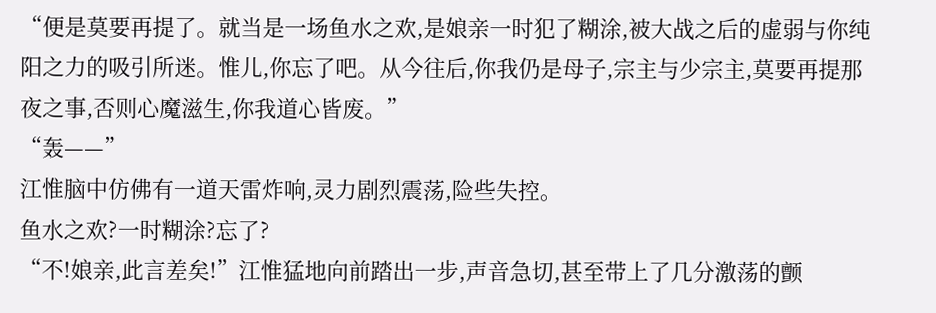“便是莫要再提了。就当是一场鱼水之欢,是娘亲一时犯了糊涂,被大战之后的虚弱与你纯阳之力的吸引所迷。惟儿,你忘了吧。从今往后,你我仍是母子,宗主与少宗主,莫要再提那夜之事,否则心魔滋生,你我道心皆废。”
“轰——”
江惟脑中仿佛有一道天雷炸响,灵力剧烈震荡,险些失控。
鱼水之欢?一时糊涂?忘了?
“不!娘亲,此言差矣!”江惟猛地向前踏出一步,声音急切,甚至带上了几分激荡的颤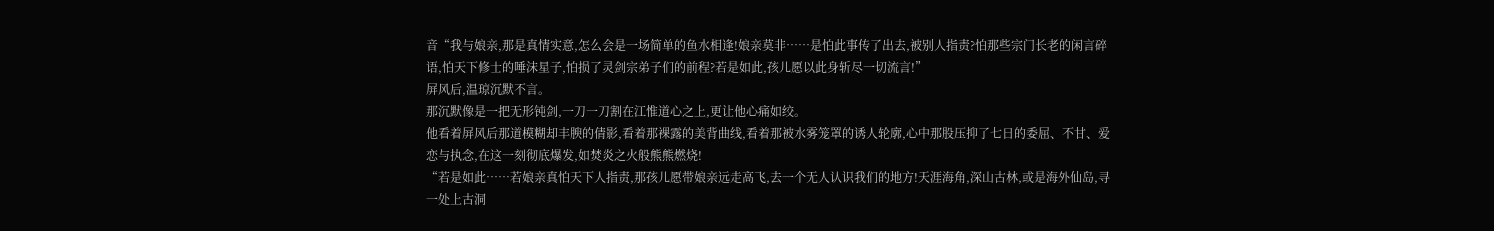音“我与娘亲,那是真情实意,怎么会是一场简单的鱼水相逢!娘亲莫非……是怕此事传了出去,被别人指责?怕那些宗门长老的闲言碎语,怕天下修士的唾沫星子,怕损了灵剑宗弟子们的前程?若是如此,孩儿愿以此身斩尽一切流言!”
屏风后,温琼沉默不言。
那沉默像是一把无形钝剑,一刀一刀割在江惟道心之上,更让他心痛如绞。
他看着屏风后那道模糊却丰腴的倩影,看着那裸露的美背曲线,看着那被水雾笼罩的诱人轮廓,心中那股压抑了七日的委屈、不甘、爱恋与执念,在这一刻彻底爆发,如焚炎之火般熊熊燃烧!
“若是如此……若娘亲真怕天下人指责,那孩儿愿带娘亲远走高飞,去一个无人认识我们的地方!天涯海角,深山古林,或是海外仙岛,寻一处上古洞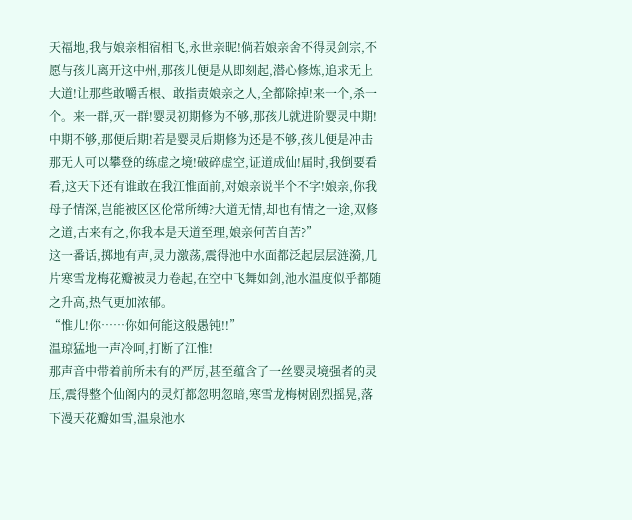天福地,我与娘亲相宿相飞,永世亲昵!倘若娘亲舍不得灵剑宗,不愿与孩儿离开这中州,那孩儿便是从即刻起,潜心修炼,追求无上大道!让那些敢嚼舌根、敢指责娘亲之人,全都除掉!来一个,杀一个。来一群,灭一群!婴灵初期修为不够,那孩儿就进阶婴灵中期!中期不够,那便后期!若是婴灵后期修为还是不够,孩儿便是冲击那无人可以攀登的练虚之境!破碎虚空,证道成仙!届时,我倒要看看,这天下还有谁敢在我江惟面前,对娘亲说半个不字!娘亲,你我母子情深,岂能被区区伦常所缚?大道无情,却也有情之一途,双修之道,古来有之,你我本是天道至理,娘亲何苦自苦?”
这一番话,掷地有声,灵力激荡,震得池中水面都泛起层层涟漪,几片寒雪龙梅花瓣被灵力卷起,在空中飞舞如剑,池水温度似乎都随之升高,热气更加浓郁。
“惟儿!你……你如何能这般愚钝!!”
温琼猛地一声冷呵,打断了江惟!
那声音中带着前所未有的严厉,甚至蕴含了一丝婴灵境强者的灵压,震得整个仙阁内的灵灯都忽明忽暗,寒雪龙梅树剧烈摇晃,落下漫天花瓣如雪,温泉池水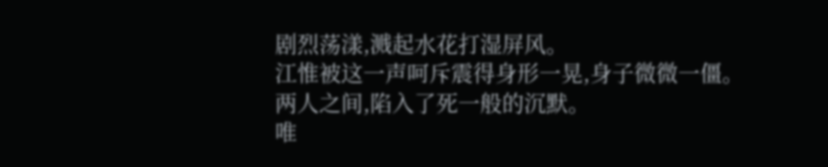剧烈荡漾,溅起水花打湿屏风。
江惟被这一声呵斥震得身形一晃,身子微微一僵。
两人之间,陷入了死一般的沉默。
唯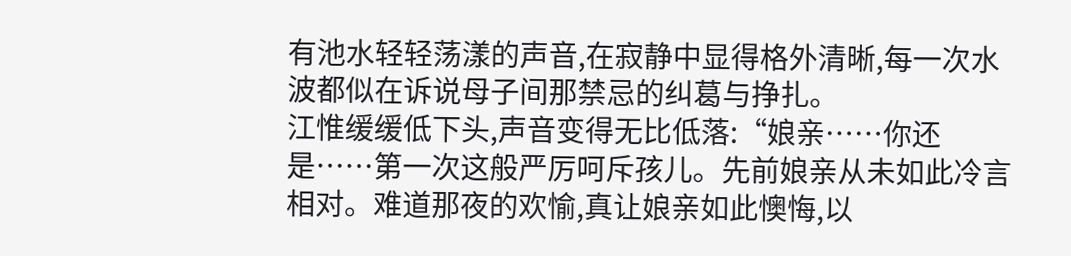有池水轻轻荡漾的声音,在寂静中显得格外清晰,每一次水波都似在诉说母子间那禁忌的纠葛与挣扎。
江惟缓缓低下头,声音变得无比低落:“娘亲……你还是……第一次这般严厉呵斥孩儿。先前娘亲从未如此冷言相对。难道那夜的欢愉,真让娘亲如此懊悔,以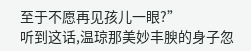至于不愿再见孩儿一眼?”
听到这话,温琼那美妙丰腴的身子忽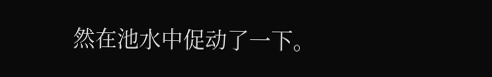然在池水中促动了一下。